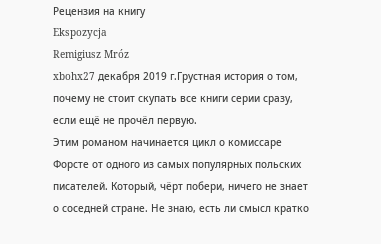Рецензия на книгу
Ekspozycja
Remigiusz Mróz
xbohx27 декабря 2019 г.Грустная история о том, почему не стоит скупать все книги серии сразу, если ещё не прочёл первую.
Этим романом начинается цикл о комиссаре Форсте от одного из самых популярных польских писателей. Который, чёрт побери, ничего не знает о соседней стране. Не знаю, есть ли смысл кратко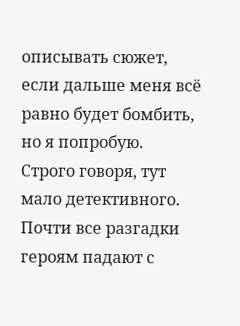описывать сюжет, если дальше меня всё равно будет бомбить, но я попробую.
Строго говоря, тут мало детективного. Почти все разгадки героям падают с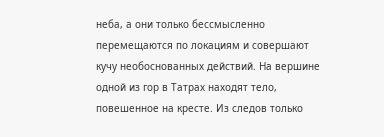неба, а они только бессмысленно перемещаются по локациям и совершают кучу необоснованных действий. На вершине одной из гор в Татрах находят тело, повешенное на кресте. Из следов только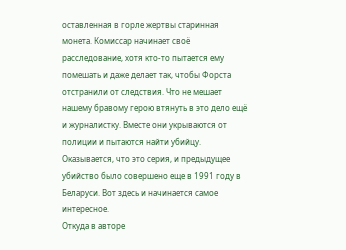оставленная в горле жертвы старинная монета. Комиссар начинает своё расследование, хотя кто-то пытается ему помешать и даже делает так, чтобы Форста отстранили от следствия. Что не мешает нашему бравому герою втянуть в это дело ещё и журналистку. Вместе они укрываются от полиции и пытаются найти убийцу. Оказывается, что это серия, и предыдущее убийство было совершено еще в 1991 году в Беларуси. Вот здесь и начинается самое интересное.
Откуда в авторе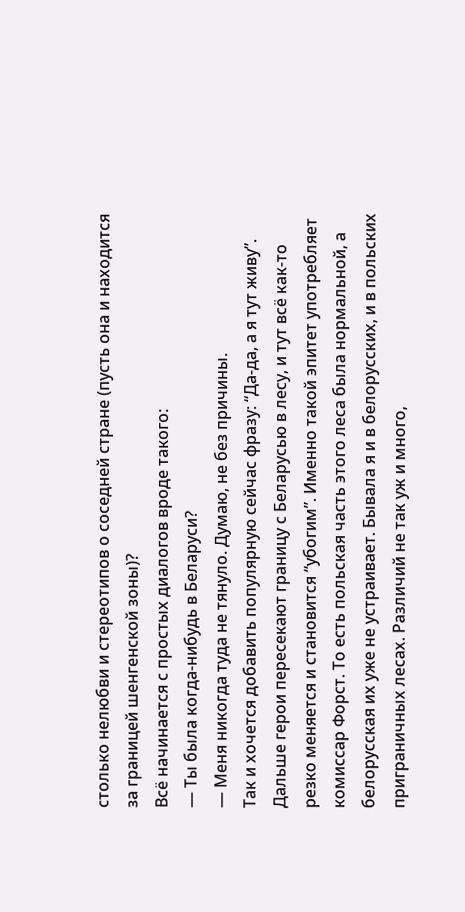столько нелюбви и стереотипов о соседней стране (пусть она и находится за границей шенгенской зоны)?
Всё начинается с простых диалогов вроде такого:
— Ты была когда-нибудь в Беларуси?
— Меня никогда туда не тянуло. Думаю, не без причины.
Так и хочется добавить популярную сейчас фразу: “Да-да, а я тут живу”.
Дальше герои пересекают границу с Беларусью в лесу, и тут всё как-то резко меняется и становится “убогим”. Именно такой эпитет употребляет комиссар Форст. То есть польская часть этого леса была нормальной, а белорусская их уже не устраивает. Бывала я и в белорусских, и в польских приграничных лесах. Различий не так уж и много,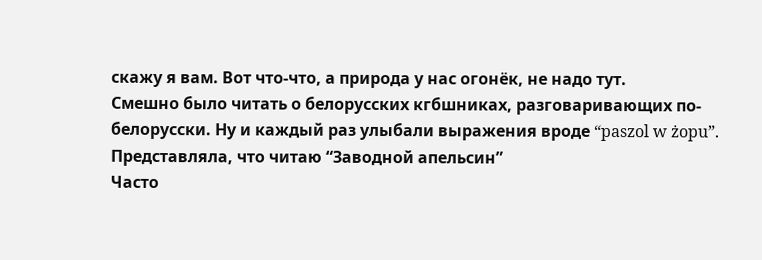скажу я вам. Вот что-что, а природа у нас огонёк, не надо тут.
Смешно было читать о белорусских кгбшниках, разговаривающих по-белорусски. Ну и каждый раз улыбали выражения вроде “paszol w żopu”. Представляла, что читаю “Заводной апельсин”
Часто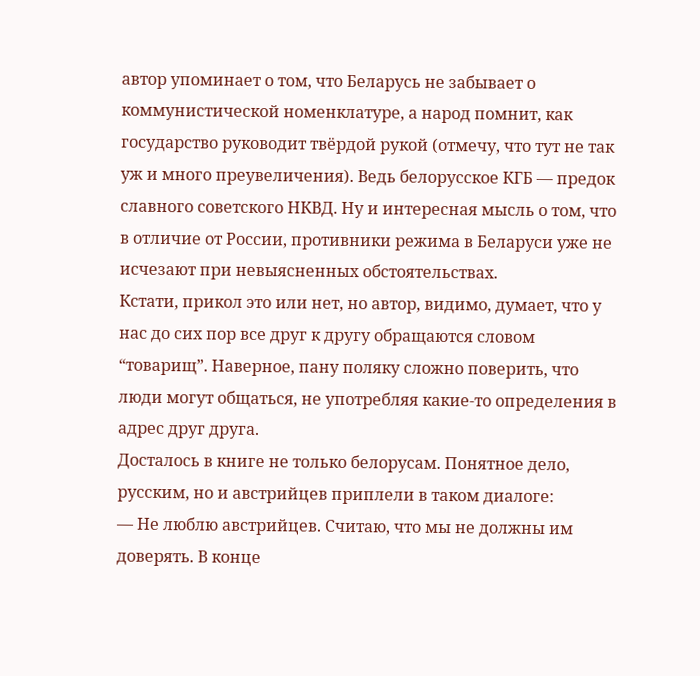автор упоминает о том, что Беларусь не забывает о коммунистической номенклатуре, а народ помнит, как государство руководит твёрдой рукой (отмечу, что тут не так уж и много преувеличения). Ведь белорусское КГБ — предок славного советского НКВД. Ну и интересная мысль о том, что в отличие от России, противники режима в Беларуси уже не исчезают при невыясненных обстоятельствах.
Кстати, прикол это или нет, но автор, видимо, думает, что у нас до сих пор все друг к другу обращаются словом “товарищ”. Наверное, пану поляку сложно поверить, что люди могут общаться, не употребляя какие-то определения в адрес друг друга.
Досталось в книге не только белорусам. Понятное дело, русским, но и австрийцев приплели в таком диалоге:
— Не люблю австрийцев. Считаю, что мы не должны им доверять. В конце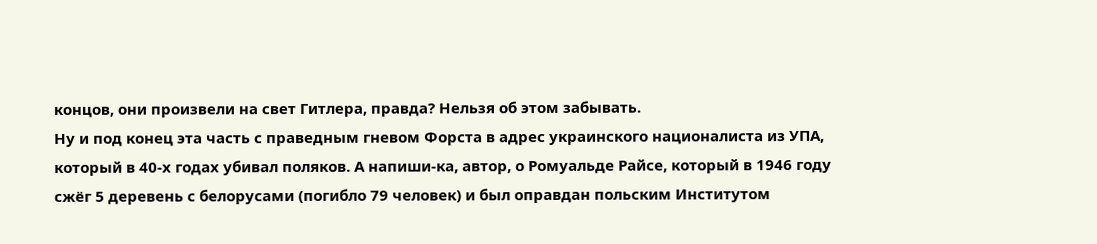концов, они произвели на свет Гитлера, правда? Нельзя об этом забывать.
Ну и под конец эта часть с праведным гневом Форста в адрес украинского националиста из УПА, который в 40-х годах убивал поляков. А напиши-ка, автор, о Ромуальде Райсе, который в 1946 году сжёг 5 деревень с белорусами (погибло 79 человек) и был оправдан польским Институтом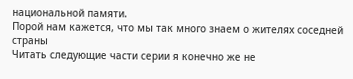национальной памяти.
Порой нам кажется, что мы так много знаем о жителях соседней страны
Читать следующие части серии я конечно же не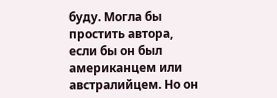буду. Могла бы простить автора, если бы он был американцем или австралийцем. Но он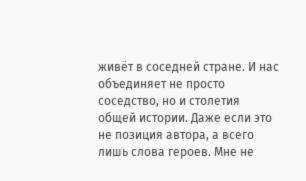живёт в соседней стране. И нас объединяет не просто соседство, но и столетия общей истории. Даже если это не позиция автора, а всего лишь слова героев. Мне не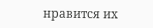нравится их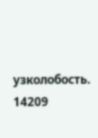узколобость.
14209